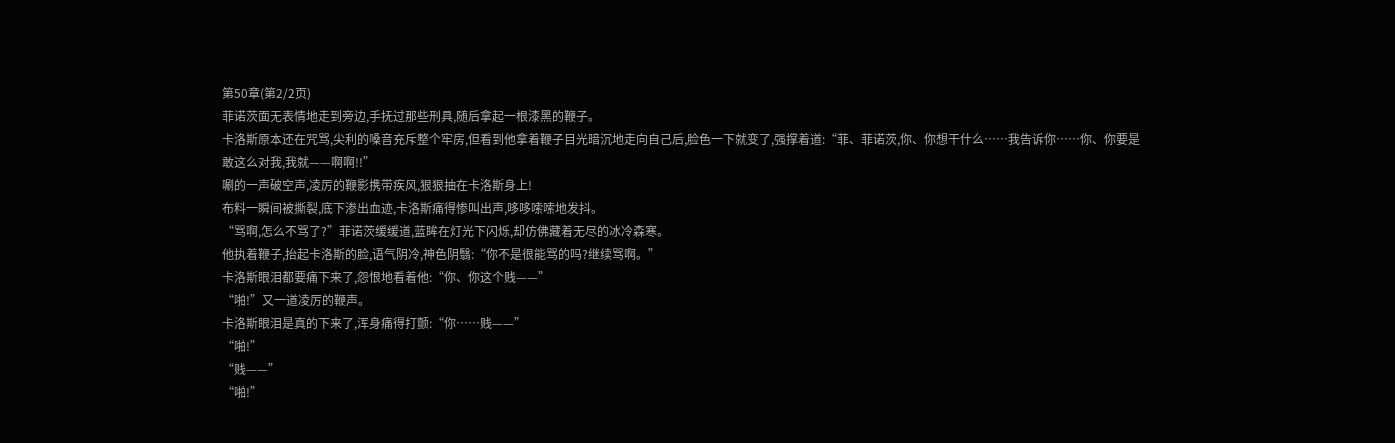第50章(第2/2页)
菲诺茨面无表情地走到旁边,手抚过那些刑具,随后拿起一根漆黑的鞭子。
卡洛斯原本还在咒骂,尖利的嗓音充斥整个牢房,但看到他拿着鞭子目光暗沉地走向自己后,脸色一下就变了,强撑着道:“菲、菲诺茨,你、你想干什么……我告诉你……你、你要是敢这么对我,我就——啊啊!!”
唰的一声破空声,凌厉的鞭影携带疾风,狠狠抽在卡洛斯身上!
布料一瞬间被撕裂,底下渗出血迹,卡洛斯痛得惨叫出声,哆哆嗦嗦地发抖。
“骂啊,怎么不骂了?”菲诺茨缓缓道,蓝眸在灯光下闪烁,却仿佛藏着无尽的冰冷森寒。
他执着鞭子,抬起卡洛斯的脸,语气阴冷,神色阴翳:“你不是很能骂的吗?继续骂啊。”
卡洛斯眼泪都要痛下来了,怨恨地看着他:“你、你这个贱——”
“啪!”又一道凌厉的鞭声。
卡洛斯眼泪是真的下来了,浑身痛得打颤:“你……贱——”
“啪!”
“贱——”
“啪!”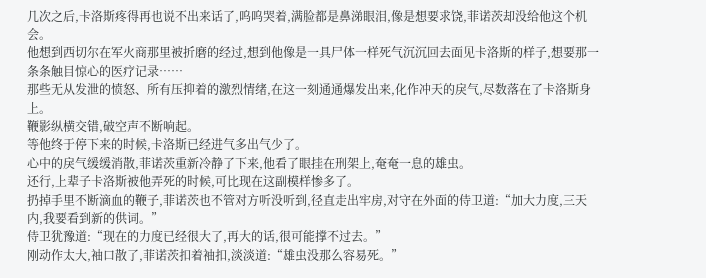几次之后,卡洛斯疼得再也说不出来话了,呜呜哭着,满脸都是鼻涕眼泪,像是想要求饶,菲诺茨却没给他这个机会。
他想到西切尔在军火商那里被折磨的经过,想到他像是一具尸体一样死气沉沉回去面见卡洛斯的样子,想要那一条条触目惊心的医疗记录……
那些无从发泄的愤怒、所有压抑着的激烈情绪,在这一刻通通爆发出来,化作冲天的戾气,尽数落在了卡洛斯身上。
鞭影纵横交错,破空声不断响起。
等他终于停下来的时候,卡洛斯已经进气多出气少了。
心中的戾气缓缓消散,菲诺茨重新冷静了下来,他看了眼挂在刑架上,奄奄一息的雄虫。
还行,上辈子卡洛斯被他弄死的时候,可比现在这副模样惨多了。
扔掉手里不断滴血的鞭子,菲诺茨也不管对方听没听到,径直走出牢房,对守在外面的侍卫道:“加大力度,三天内,我要看到新的供词。”
侍卫犹豫道:“现在的力度已经很大了,再大的话,很可能撑不过去。”
刚动作太大,袖口散了,菲诺茨扣着袖扣,淡淡道:“雄虫没那么容易死。”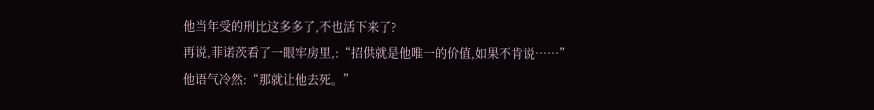他当年受的刑比这多多了,不也活下来了?
再说,菲诺茨看了一眼牢房里,:“招供就是他唯一的价值,如果不肯说……”
他语气冷然:“那就让他去死。”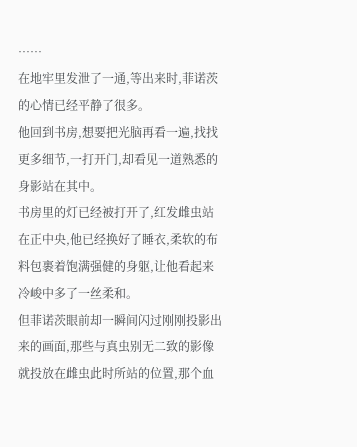……
在地牢里发泄了一通,等出来时,菲诺茨的心情已经平静了很多。
他回到书房,想要把光脑再看一遍,找找更多细节,一打开门,却看见一道熟悉的身影站在其中。
书房里的灯已经被打开了,红发雌虫站在正中央,他已经换好了睡衣,柔软的布料包裹着饱满强健的身躯,让他看起来冷峻中多了一丝柔和。
但菲诺茨眼前却一瞬间闪过刚刚投影出来的画面,那些与真虫别无二致的影像就投放在雌虫此时所站的位置,那个血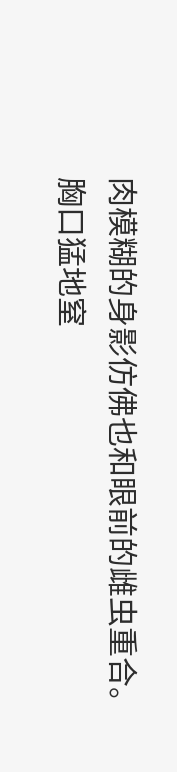肉模糊的身影仿佛也和眼前的雌虫重合。
胸口猛地窒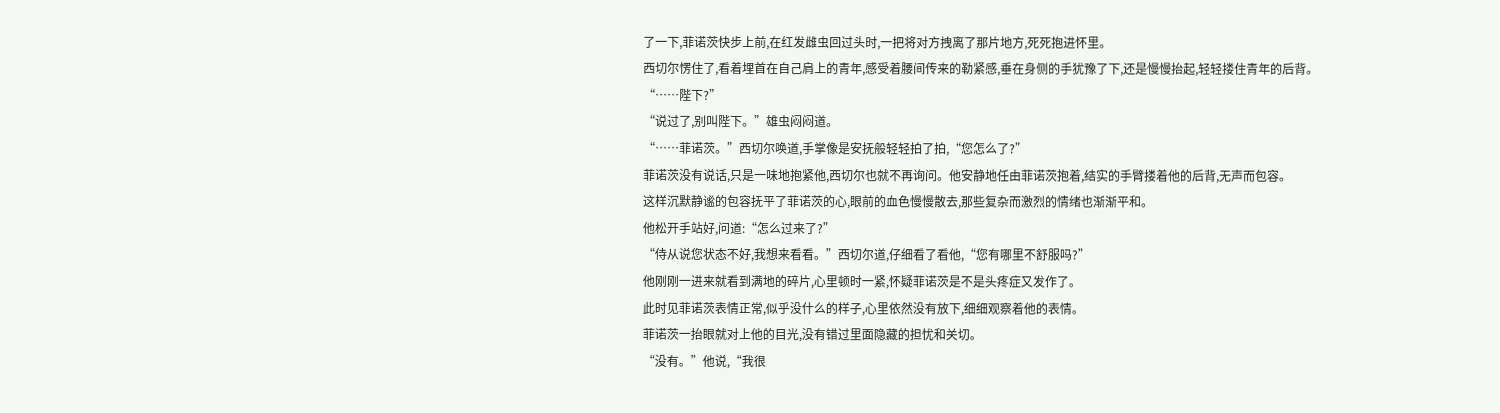了一下,菲诺茨快步上前,在红发雌虫回过头时,一把将对方拽离了那片地方,死死抱进怀里。
西切尔愣住了,看着埋首在自己肩上的青年,感受着腰间传来的勒紧感,垂在身侧的手犹豫了下,还是慢慢抬起,轻轻搂住青年的后背。
“……陛下?”
“说过了,别叫陛下。”雄虫闷闷道。
“……菲诺茨。”西切尔唤道,手掌像是安抚般轻轻拍了拍,“您怎么了?”
菲诺茨没有说话,只是一味地抱紧他,西切尔也就不再询问。他安静地任由菲诺茨抱着,结实的手臂搂着他的后背,无声而包容。
这样沉默静谧的包容抚平了菲诺茨的心,眼前的血色慢慢散去,那些复杂而激烈的情绪也渐渐平和。
他松开手站好,问道:“怎么过来了?”
“侍从说您状态不好,我想来看看。”西切尔道,仔细看了看他,“您有哪里不舒服吗?”
他刚刚一进来就看到满地的碎片,心里顿时一紧,怀疑菲诺茨是不是头疼症又发作了。
此时见菲诺茨表情正常,似乎没什么的样子,心里依然没有放下,细细观察着他的表情。
菲诺茨一抬眼就对上他的目光,没有错过里面隐藏的担忧和关切。
“没有。”他说,“我很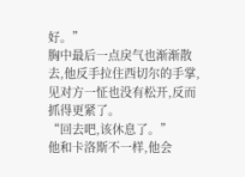好。”
胸中最后一点戾气也渐渐散去,他反手拉住西切尔的手掌,见对方一怔也没有松开,反而抓得更紧了。
“回去吧,该休息了。”
他和卡洛斯不一样,他会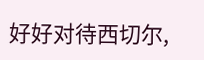好好对待西切尔,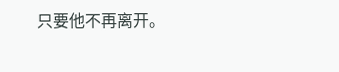只要他不再离开。